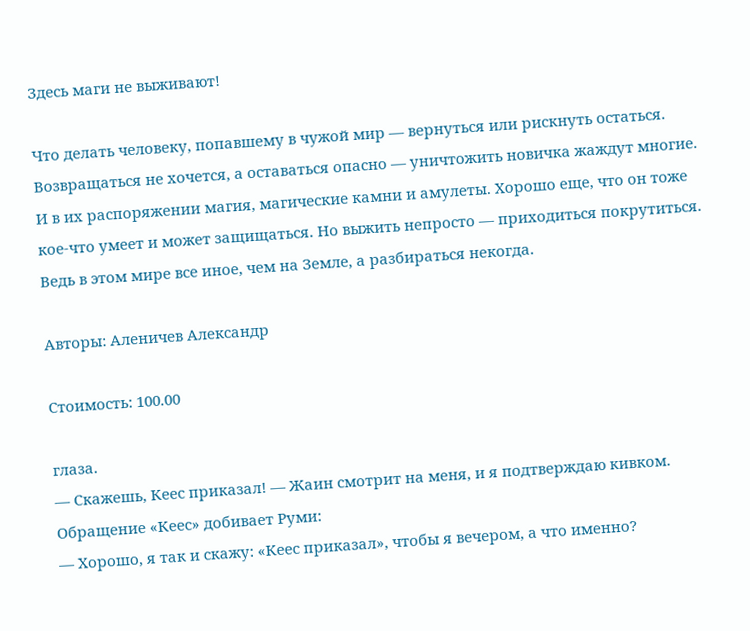Здесь маги не выживают!

Что делать человеку, попавшему в чужой мир — вернуться или рискнуть остаться. Возвращаться не хочется, а оставаться опасно — уничтожить новичка жаждут многие. И в их распоряжении магия, магические камни и амулеты. Хорошо еще, что он тоже кое-что умеет и может защищаться. Но выжить непросто — приходиться покрутиться. Ведь в этом мире все иное, чем на Земле, а разбираться некогда.

Авторы: Аленичев Александр

Стоимость: 100.00

глаза.
— Скажешь, Кеес приказал! — Жаин смотрит на меня, и я подтверждаю кивком.
Обращение «Кеес» добивает Руми:
— Хорошо, я так и скажу: «Кеес приказал», чтобы я вечером, а что именно?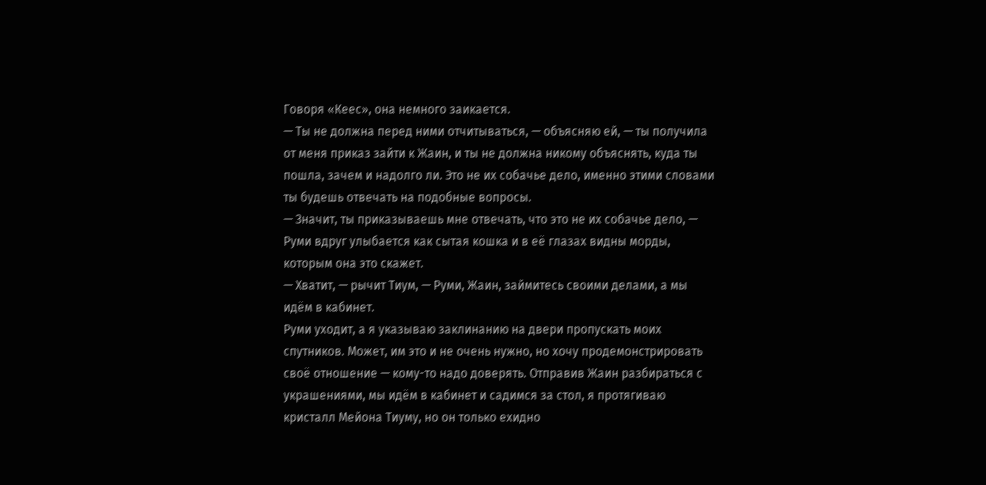Говоря «Кеес», она немного заикается.
— Ты не должна перед ними отчитываться, — объясняю ей, — ты получила от меня приказ зайти к Жаин, и ты не должна никому объяснять, куда ты пошла, зачем и надолго ли. Это не их собачье дело, именно этими словами ты будешь отвечать на подобные вопросы.
— Значит, ты приказываешь мне отвечать, что это не их собачье дело, — Руми вдруг улыбается как сытая кошка и в её глазах видны морды, которым она это скажет.
— Хватит, — рычит Тиум, — Руми, Жаин, займитесь своими делами, а мы идём в кабинет.
Руми уходит, а я указываю заклинанию на двери пропускать моих спутников. Может, им это и не очень нужно, но хочу продемонстрировать своё отношение — кому-то надо доверять. Отправив Жаин разбираться с украшениями, мы идём в кабинет и садимся за стол, я протягиваю кристалл Мейона Тиуму, но он только ехидно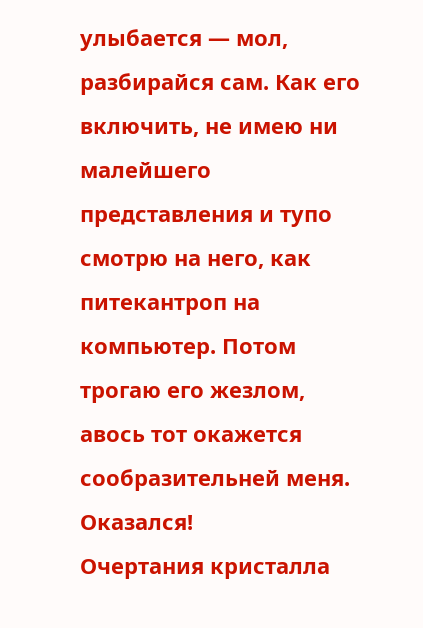улыбается — мол, разбирайся сам. Как его включить, не имею ни малейшего представления и тупо смотрю на него, как питекантроп на компьютер. Потом трогаю его жезлом, авось тот окажется сообразительней меня. Оказался!
Очертания кристалла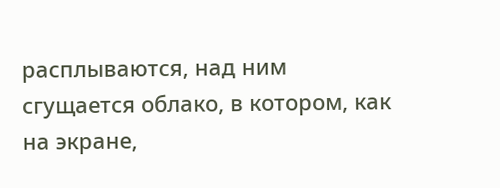расплываются, над ним сгущается облако, в котором, как на экране,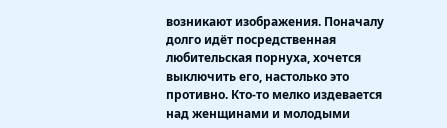возникают изображения. Поначалу долго идёт посредственная любительская порнуха, хочется выключить его, настолько это противно. Кто-то мелко издевается над женщинами и молодыми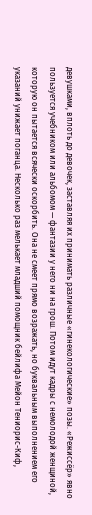девушками, вплоть до девочек, заставляя их принимать различные «гинекологические» позы. «Режиссёр» явно пользуется учебником или альбомом — фантазии у него ни на грош. Потом идут кадры с немолодой женщиной, которую он пытается всячески оскорбить. Она не смеет прямо возражать, но буквальным выполнением его указаний унижает поганца. Несколько раз мелькает младший помощник бейлифа Мейон Тениорис-Киф,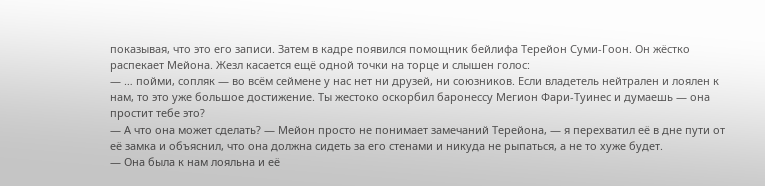показывая, что это его записи. Затем в кадре появился помощник бейлифа Терейон Суми-Гоон. Он жёстко распекает Мейона. Жезл касается ещё одной точки на торце и слышен голос:
— … пойми, сопляк — во всём сеймене у нас нет ни друзей, ни союзников. Если владетель нейтрален и лоялен к нам, то это уже большое достижение. Ты жестоко оскорбил баронессу Мегион Фари-Туинес и думаешь — она простит тебе это?
— А что она может сделать? — Мейон просто не понимает замечаний Терейона, — я перехватил её в дне пути от её замка и объяснил, что она должна сидеть за его стенами и никуда не рыпаться, а не то хуже будет.
— Она была к нам лояльна и её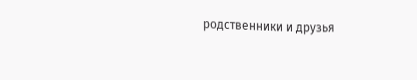родственники и друзья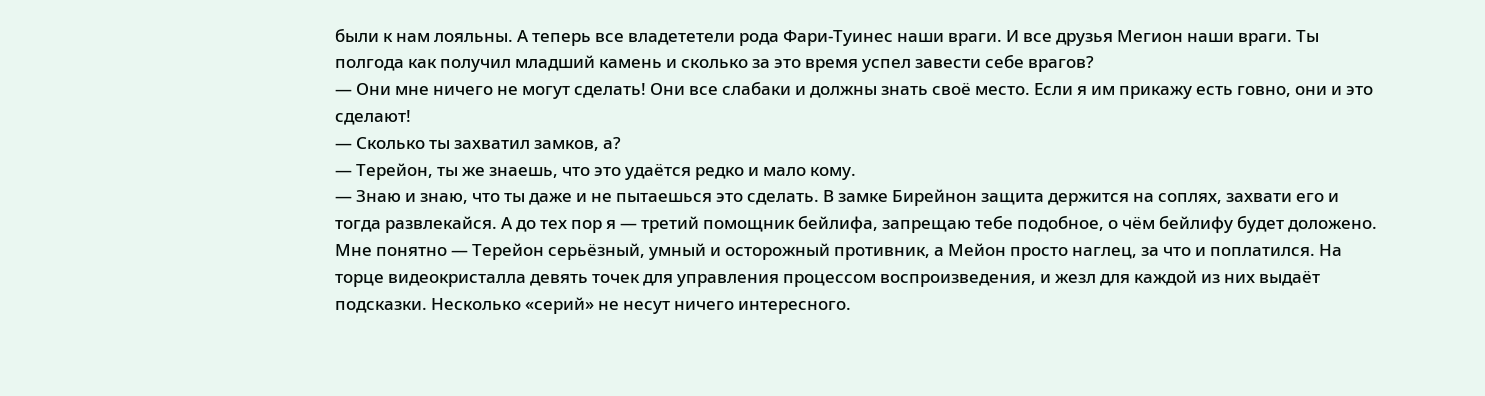были к нам лояльны. А теперь все владететели рода Фари-Туинес наши враги. И все друзья Мегион наши враги. Ты полгода как получил младший камень и сколько за это время успел завести себе врагов?
— Они мне ничего не могут сделать! Они все слабаки и должны знать своё место. Если я им прикажу есть говно, они и это сделают!
— Сколько ты захватил замков, а?
— Терейон, ты же знаешь, что это удаётся редко и мало кому.
— Знаю и знаю, что ты даже и не пытаешься это сделать. В замке Бирейнон защита держится на соплях, захвати его и тогда развлекайся. А до тех пор я — третий помощник бейлифа, запрещаю тебе подобное, о чём бейлифу будет доложено.
Мне понятно — Терейон серьёзный, умный и осторожный противник, а Мейон просто наглец, за что и поплатился. На торце видеокристалла девять точек для управления процессом воспроизведения, и жезл для каждой из них выдаёт подсказки. Несколько «серий» не несут ничего интересного.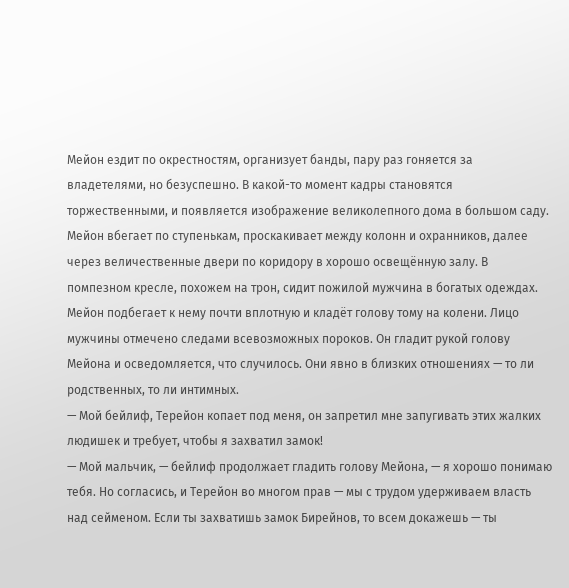Мейон ездит по окрестностям, организует банды, пару раз гоняется за владетелями, но безуспешно. В какой-то момент кадры становятся торжественными, и появляется изображение великолепного дома в большом саду. Мейон вбегает по ступенькам, проскакивает между колонн и охранников, далее через величественные двери по коридору в хорошо освещённую залу. В помпезном кресле, похожем на трон, сидит пожилой мужчина в богатых одеждах. Мейон подбегает к нему почти вплотную и кладёт голову тому на колени. Лицо мужчины отмечено следами всевозможных пороков. Он гладит рукой голову Мейона и осведомляется, что случилось. Они явно в близких отношениях — то ли родственных, то ли интимных.
— Мой бейлиф, Терейон копает под меня, он запретил мне запугивать этих жалких людишек и требует, чтобы я захватил замок!
— Мой мальчик, — бейлиф продолжает гладить голову Мейона, — я хорошо понимаю тебя. Но согласись, и Терейон во многом прав — мы с трудом удерживаем власть над сейменом. Если ты захватишь замок Бирейнов, то всем докажешь — ты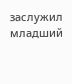заслужил младший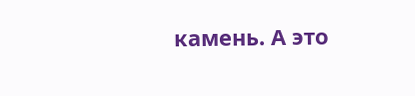камень. А это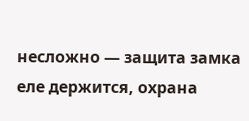несложно — защита замка еле держится, охрана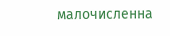малочисленна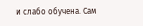и слабо обучена. Сам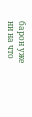барон уже ни на что